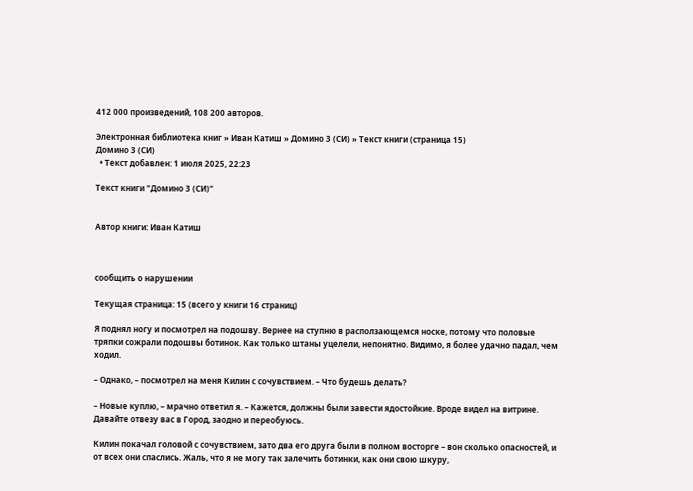412 000 произведений, 108 200 авторов.

Электронная библиотека книг » Иван Катиш » Домино 3 (СИ) » Текст книги (страница 15)
Домино 3 (СИ)
  • Текст добавлен: 1 июля 2025, 22:23

Текст книги "Домино 3 (СИ)"


Автор книги: Иван Катиш



сообщить о нарушении

Текущая страница: 15 (всего у книги 16 страниц)

Я поднял ногу и посмотрел на подошву. Вернее на ступню в расползающемся носке, потому что половые тряпки сожрали подошвы ботинок. Как только штаны уцелели, непонятно. Видимо, я более удачно падал, чем ходил.

– Однако, – посмотрел на меня Килин с сочувствием. – Что будешь делать?

– Новые куплю, – мрачно ответил я. – Кажется, должны были завести ядостойкие. Вроде видел на витрине. Давайте отвезу вас в Город, заодно и переобуюсь.

Килин покачал головой с сочувствием, зато два его друга были в полном восторге – вон сколько опасностей, и от всех они спаслись. Жаль, что я не могу так залечить ботинки, как они свою шкуру,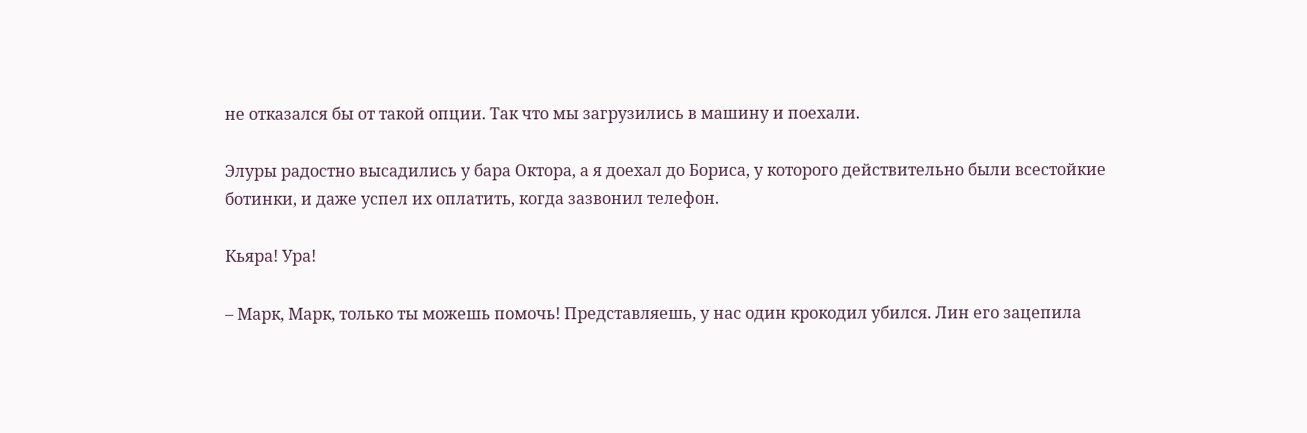не отказался бы от такой опции. Так что мы загрузились в машину и поехали.

Элуры радостно высадились у бара Октора, а я доехал до Бориса, у которого действительно были всестойкие ботинки, и даже успел их оплатить, когда зазвонил телефон.

Кьяра! Ура!

– Марк, Марк, только ты можешь помочь! Представляешь, у нас один крокодил убился. Лин его зацепила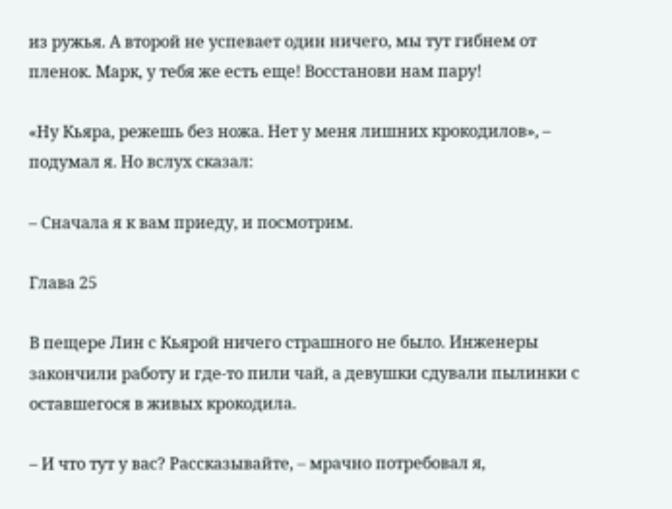из ружья. А второй не успевает один ничего, мы тут гибнем от пленок. Марк, у тебя же есть еще! Восстанови нам пару!

«Ну Кьяра, режешь без ножа. Нет у меня лишних крокодилов», – подумал я. Но вслух сказал:

– Сначала я к вам приеду, и посмотрим.

Глава 25

В пещере Лин с Кьярой ничего страшного не было. Инженеры закончили работу и где-то пили чай, а девушки сдували пылинки с оставшегося в живых крокодила.

– И что тут у вас? Рассказывайте, – мрачно потребовал я,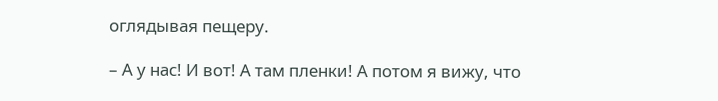оглядывая пещеру.

– А у нас! И вот! А там пленки! А потом я вижу, что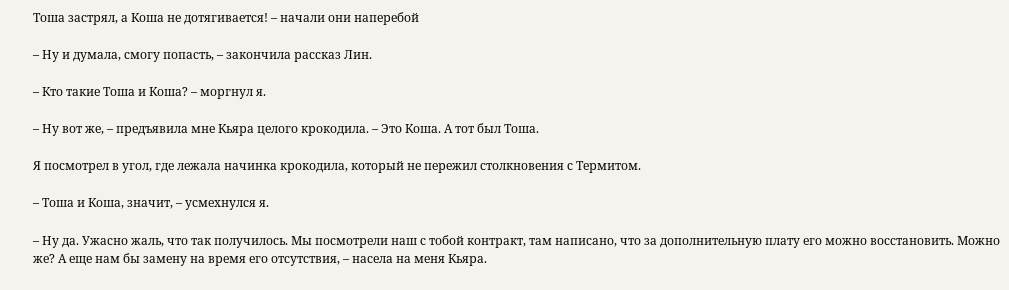Тоша застрял, а Коша не дотягивается! – начали они наперебой

– Ну и думала, смогу попасть, – закончила рассказ Лин.

– Кто такие Тоша и Коша? – моргнул я.

– Ну вот же, – предъявила мне Кьяра целого крокодила. – Это Коша. А тот был Тоша.

Я посмотрел в угол, где лежала начинка крокодила, который не пережил столкновения с Термитом.

– Тоша и Коша, значит, – усмехнулся я.

– Ну да. Ужасно жаль, что так получилось. Мы посмотрели наш с тобой контракт, там написано, что за дополнительную плату его можно восстановить. Можно же? А еще нам бы замену на время его отсутствия, – насела на меня Кьяра.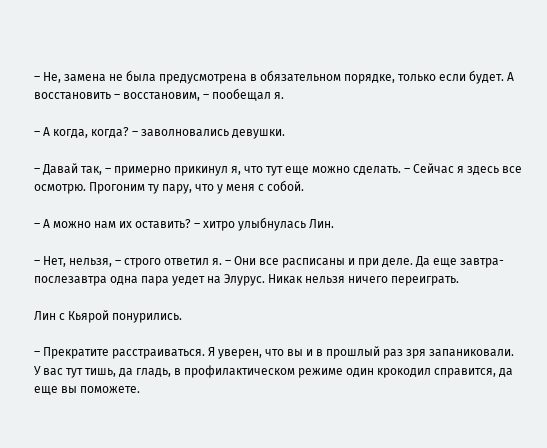– Не, замена не была предусмотрена в обязательном порядке, только если будет. А восстановить – восстановим, – пообещал я.

– А когда, когда? – заволновались девушки.

– Давай так, – примерно прикинул я, что тут еще можно сделать. – Сейчас я здесь все осмотрю. Прогоним ту пару, что у меня с собой.

– А можно нам их оставить? – хитро улыбнулась Лин.

– Нет, нельзя, – строго ответил я. – Они все расписаны и при деле. Да еще завтра-послезавтра одна пара уедет на Элурус. Никак нельзя ничего переиграть.

Лин с Кьярой понурились.

– Прекратите расстраиваться. Я уверен, что вы и в прошлый раз зря запаниковали. У вас тут тишь, да гладь, в профилактическом режиме один крокодил справится, да еще вы поможете.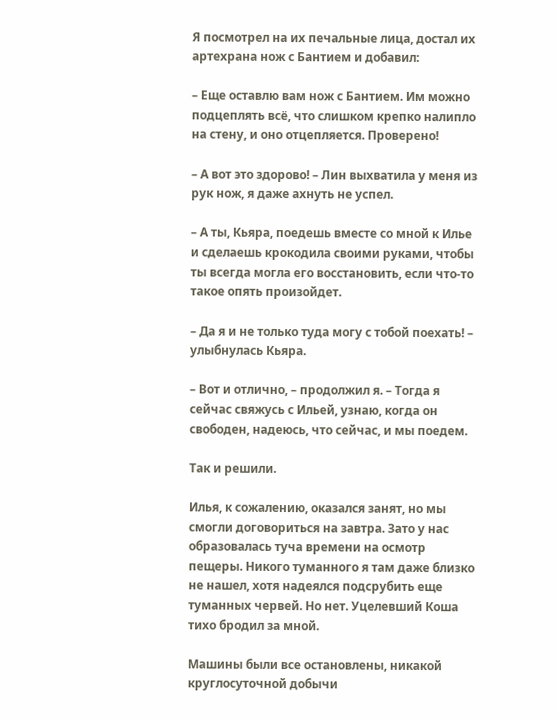Я посмотрел на их печальные лица, достал их артехрана нож с Бантием и добавил:

– Еще оставлю вам нож с Бантием. Им можно подцеплять всё, что слишком крепко налипло на стену, и оно отцепляется. Проверено!

– А вот это здорово! – Лин выхватила у меня из рук нож, я даже ахнуть не успел.

– А ты, Кьяра, поедешь вместе со мной к Илье и сделаешь крокодила своими руками, чтобы ты всегда могла его восстановить, если что-то такое опять произойдет.

– Да я и не только туда могу с тобой поехать! – улыбнулась Кьяра.

– Вот и отлично, – продолжил я. – Тогда я сейчас свяжусь с Ильей, узнаю, когда он свободен, надеюсь, что сейчас, и мы поедем.

Так и решили.

Илья, к сожалению, оказался занят, но мы смогли договориться на завтра. Зато у нас образовалась туча времени на осмотр пещеры. Никого туманного я там даже близко не нашел, хотя надеялся подсрубить еще туманных червей. Но нет. Уцелевший Коша тихо бродил за мной.

Машины были все остановлены, никакой круглосуточной добычи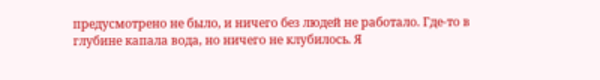предусмотрено не было, и ничего без людей не работало. Где-то в глубине капала вода, но ничего не клубилось. Я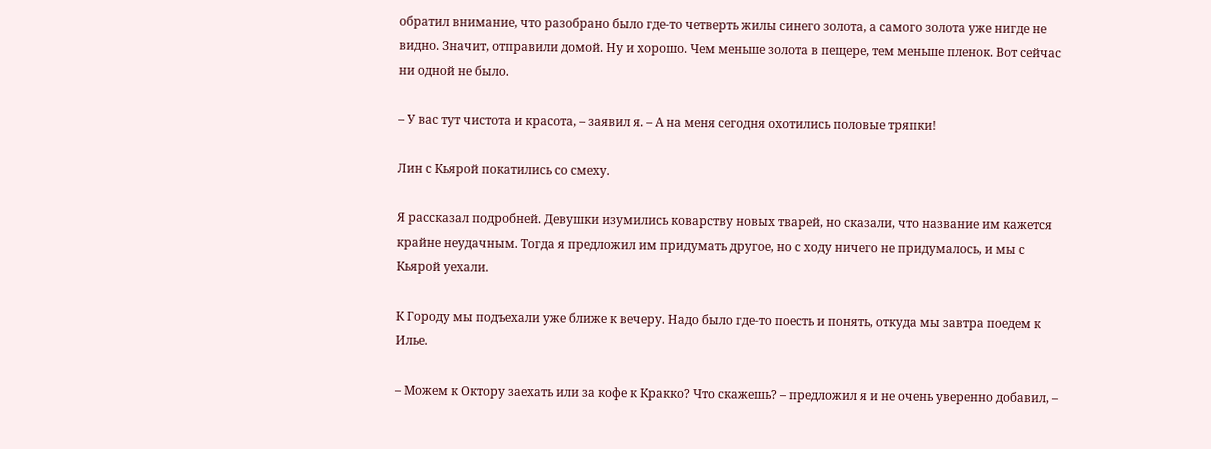обратил внимание, что разобрано было где-то четверть жилы синего золота, а самого золота уже нигде не видно. Значит, отправили домой. Ну и хорошо. Чем меньше золота в пещере, тем меньше пленок. Вот сейчас ни одной не было.

– У вас тут чистота и красота, – заявил я. – А на меня сегодня охотились половые тряпки!

Лин с Кьярой покатились со смеху.

Я рассказал подробней. Девушки изумились коварству новых тварей, но сказали, что название им кажется крайне неудачным. Тогда я предложил им придумать другое, но с ходу ничего не придумалось, и мы с Кьярой уехали.

К Городу мы подъехали уже ближе к вечеру. Надо было где-то поесть и понять, откуда мы завтра поедем к Илье.

– Можем к Октору заехать или за кофе к Кракко? Что скажешь? – предложил я и не очень уверенно добавил, –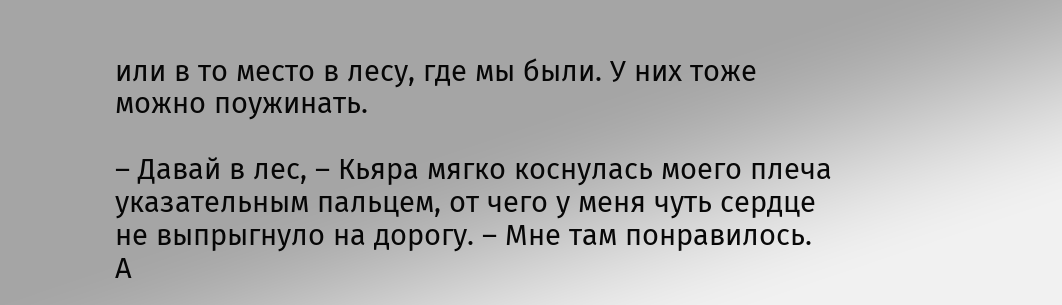или в то место в лесу, где мы были. У них тоже можно поужинать.

– Давай в лес, – Кьяра мягко коснулась моего плеча указательным пальцем, от чего у меня чуть сердце не выпрыгнуло на дорогу. – Мне там понравилось. А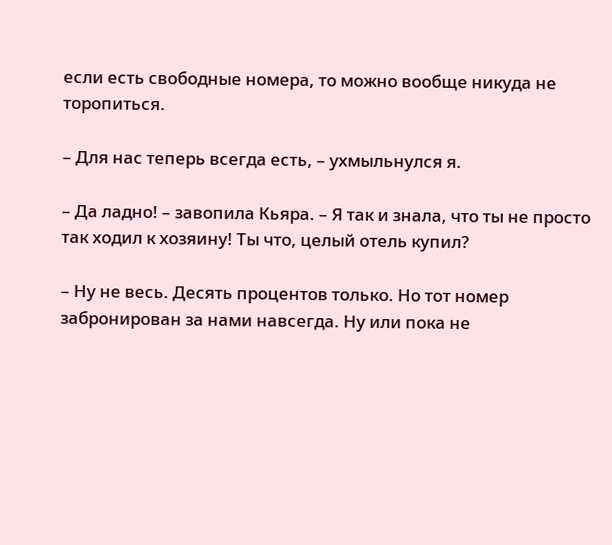если есть свободные номера, то можно вообще никуда не торопиться.

– Для нас теперь всегда есть, – ухмыльнулся я.

– Да ладно! – завопила Кьяра. – Я так и знала, что ты не просто так ходил к хозяину! Ты что, целый отель купил?

– Ну не весь. Десять процентов только. Но тот номер забронирован за нами навсегда. Ну или пока не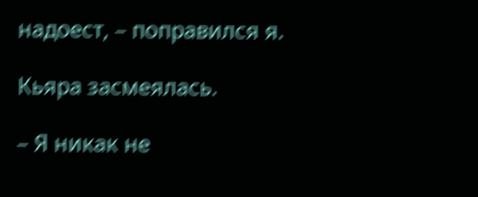надоест, – поправился я.

Кьяра засмеялась.

– Я никак не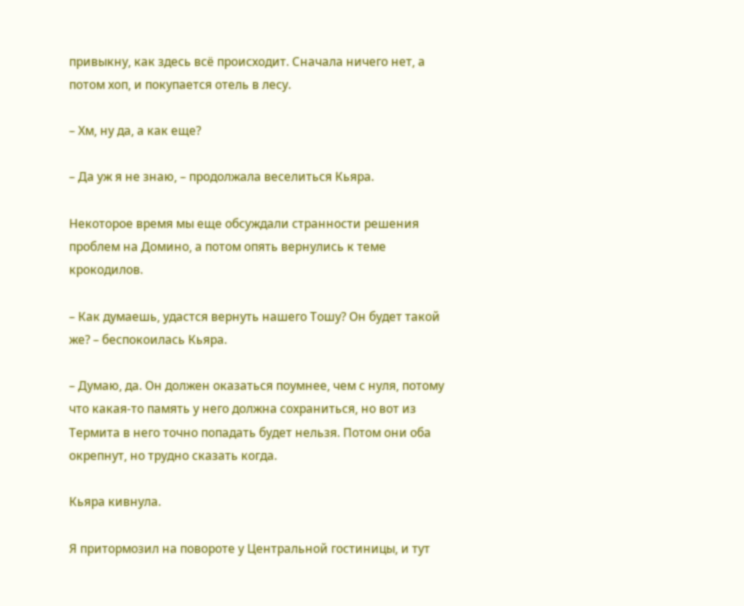привыкну, как здесь всё происходит. Сначала ничего нет, а потом хоп, и покупается отель в лесу.

– Хм, ну да, а как еще?

– Да уж я не знаю, – продолжала веселиться Кьяра.

Некоторое время мы еще обсуждали странности решения проблем на Домино, а потом опять вернулись к теме крокодилов.

– Как думаешь, удастся вернуть нашего Тошу? Он будет такой же? – беспокоилась Кьяра.

– Думаю, да. Он должен оказаться поумнее, чем с нуля, потому что какая-то память у него должна сохраниться, но вот из Термита в него точно попадать будет нельзя. Потом они оба окрепнут, но трудно сказать когда.

Кьяра кивнула.

Я притормозил на повороте у Центральной гостиницы, и тут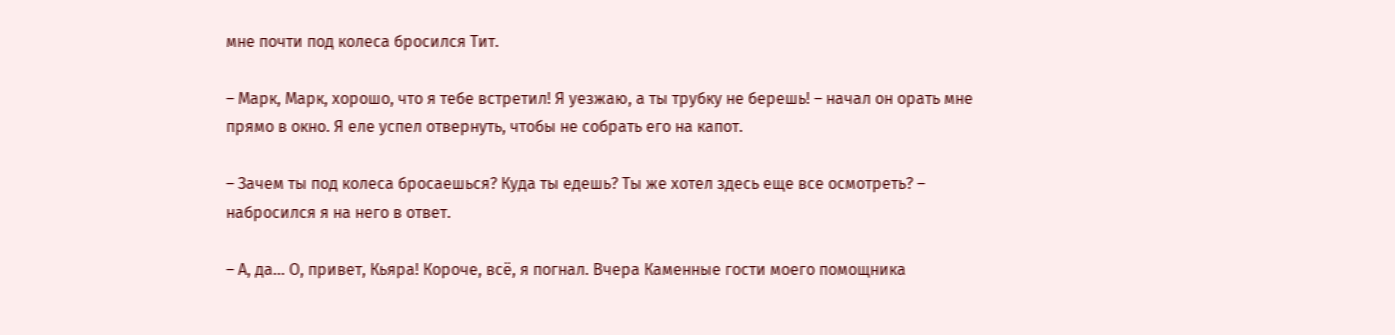мне почти под колеса бросился Тит.

– Марк, Марк, хорошо, что я тебе встретил! Я уезжаю, а ты трубку не берешь! – начал он орать мне прямо в окно. Я еле успел отвернуть, чтобы не собрать его на капот.

– Зачем ты под колеса бросаешься? Куда ты едешь? Ты же хотел здесь еще все осмотреть? – набросился я на него в ответ.

– А, да… О, привет, Кьяра! Короче, всё, я погнал. Вчера Каменные гости моего помощника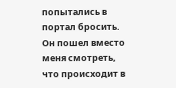попытались в портал бросить. Он пошел вместо меня смотреть, что происходит в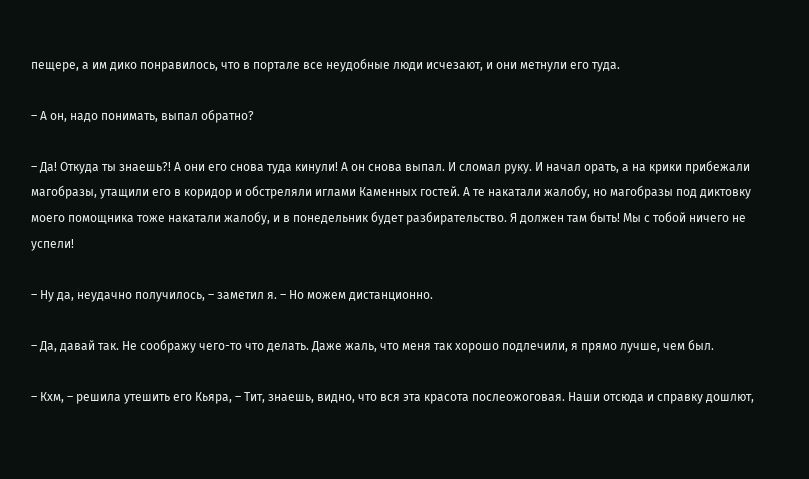пещере, а им дико понравилось, что в портале все неудобные люди исчезают, и они метнули его туда.

– А он, надо понимать, выпал обратно?

– Да! Откуда ты знаешь?! А они его снова туда кинули! А он снова выпал. И сломал руку. И начал орать, а на крики прибежали магобразы, утащили его в коридор и обстреляли иглами Каменных гостей. А те накатали жалобу, но магобразы под диктовку моего помощника тоже накатали жалобу, и в понедельник будет разбирательство. Я должен там быть! Мы с тобой ничего не успели!

– Ну да, неудачно получилось, – заметил я. – Но можем дистанционно.

– Да, давай так. Не соображу чего-то что делать. Даже жаль, что меня так хорошо подлечили, я прямо лучше, чем был.

– Кхм, – решила утешить его Кьяра, – Тит, знаешь, видно, что вся эта красота послеожоговая. Наши отсюда и справку дошлют,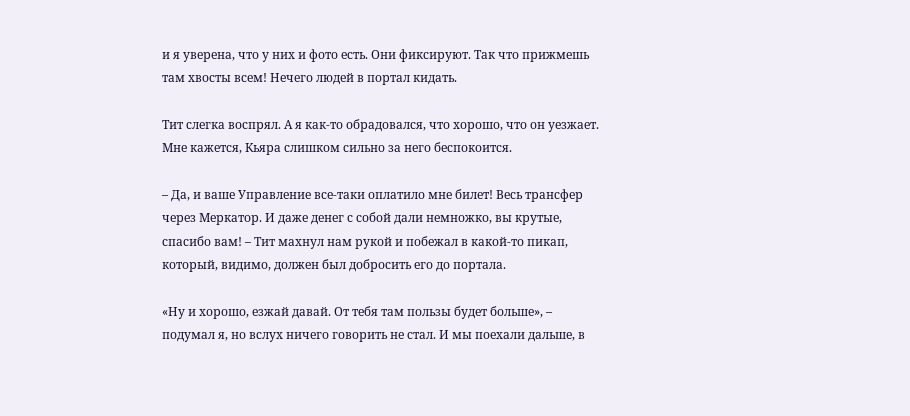и я уверена, что у них и фото есть. Они фиксируют. Так что прижмешь там хвосты всем! Нечего людей в портал кидать.

Тит слегка воспрял. А я как-то обрадовался, что хорошо, что он уезжает. Мне кажется, Кьяра слишком сильно за него беспокоится.

– Да, и ваше Управление все-таки оплатило мне билет! Весь трансфер через Меркатор. И даже денег с собой дали немножко, вы крутые, спасибо вам! – Тит махнул нам рукой и побежал в какой-то пикап, который, видимо, должен был добросить его до портала.

«Ну и хорошо, езжай давай. От тебя там пользы будет больше», – подумал я, но вслух ничего говорить не стал. И мы поехали дальше, в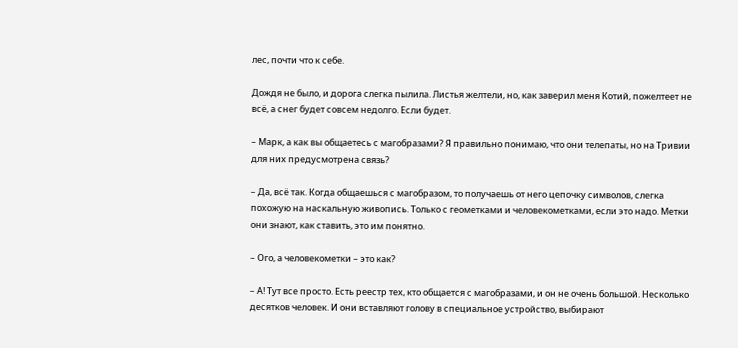лес, почти что к себе.

Дождя не было, и дорога слегка пылила. Листья желтели, но, как заверил меня Котий, пожелтеет не всё, а снег будет совсем недолго. Если будет.

– Марк, а как вы общаетесь с магобразами? Я правильно понимаю, что они телепаты, но на Тривии для них предусмотрена связь?

– Да, всё так. Когда общаешься с магобразом, то получаешь от него цепочку символов, слегка похожую на наскальную живопись. Только с геометками и человекометками, если это надо. Метки они знают, как ставить, это им понятно.

– Ого, а человекометки – это как?

– А! Тут все просто. Есть реестр тех, кто общается с магобразами, и он не очень большой. Несколько десятков человек. И они вставляют голову в специальное устройство, выбирают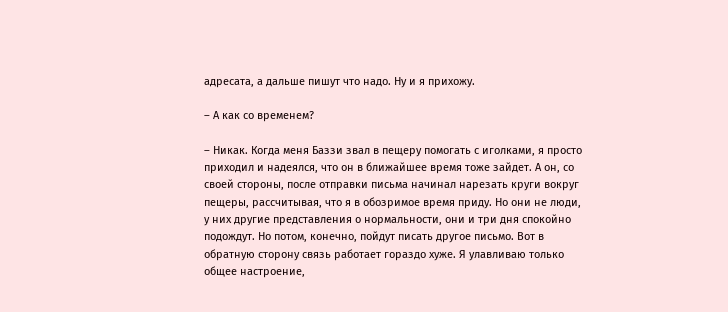адресата, а дальше пишут что надо. Ну и я прихожу.

– А как со временем?

– Никак. Когда меня Баззи звал в пещеру помогать с иголками, я просто приходил и надеялся, что он в ближайшее время тоже зайдет. А он, со своей стороны, после отправки письма начинал нарезать круги вокруг пещеры, рассчитывая, что я в обозримое время приду. Но они не люди, у них другие представления о нормальности, они и три дня спокойно подождут. Но потом, конечно, пойдут писать другое письмо. Вот в обратную сторону связь работает гораздо хуже. Я улавливаю только общее настроение,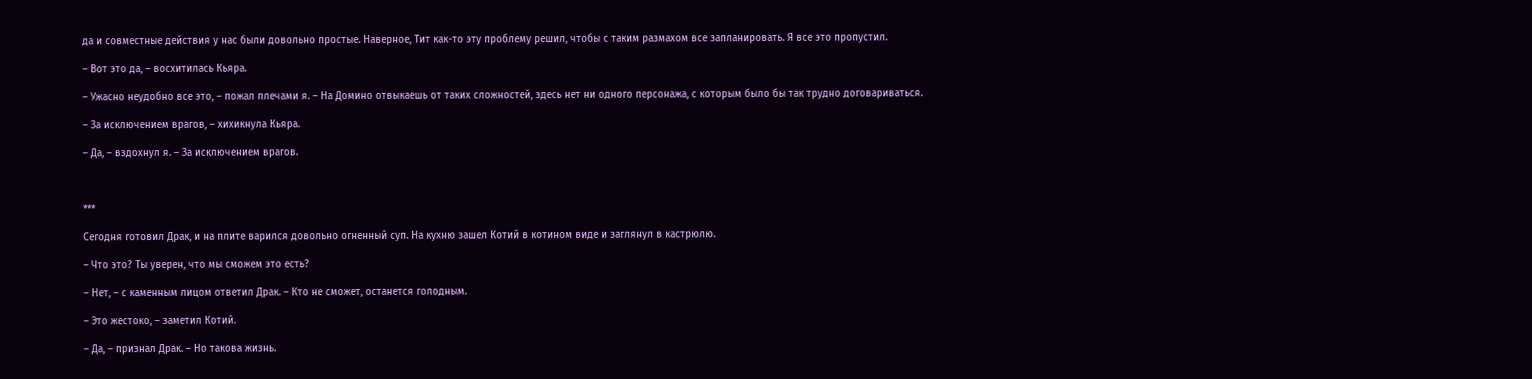да и совместные действия у нас были довольно простые. Наверное, Тит как-то эту проблему решил, чтобы с таким размахом все запланировать. Я все это пропустил.

– Вот это да, – восхитилась Кьяра.

– Ужасно неудобно все это, – пожал плечами я. – На Домино отвыкаешь от таких сложностей, здесь нет ни одного персонажа, с которым было бы так трудно договариваться.

– За исключением врагов, – хихикнула Кьяра.

– Да, – вздохнул я. – За исключением врагов.



***

Сегодня готовил Драк, и на плите варился довольно огненный суп. На кухню зашел Котий в котином виде и заглянул в кастрюлю.

– Что это? Ты уверен, что мы сможем это есть?

– Нет, – с каменным лицом ответил Драк. – Кто не сможет, останется голодным.

– Это жестоко, – заметил Котий.

– Да, – признал Драк. – Но такова жизнь.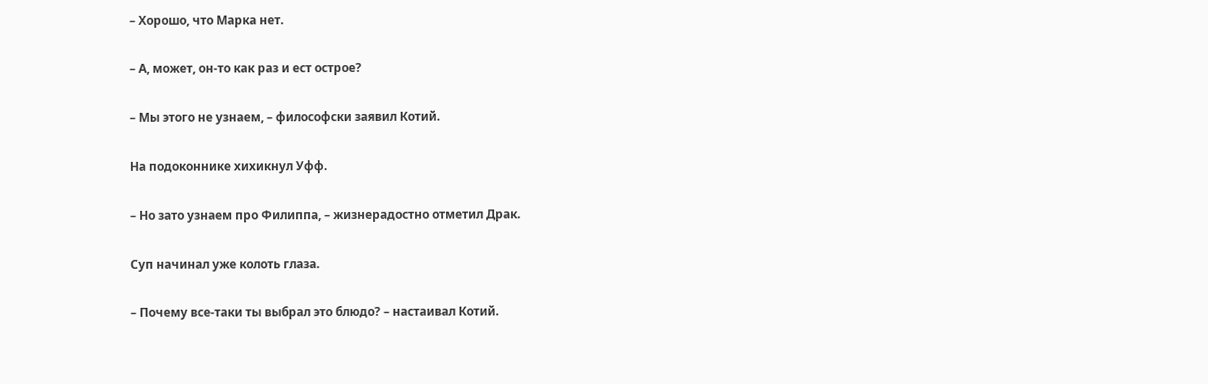– Хорошо, что Марка нет.

– А, может, он-то как раз и ест острое?

– Мы этого не узнаем, – философски заявил Котий.

На подоконнике хихикнул Уфф.

– Но зато узнаем про Филиппа, – жизнерадостно отметил Драк.

Суп начинал уже колоть глаза.

– Почему все-таки ты выбрал это блюдо? – настаивал Котий.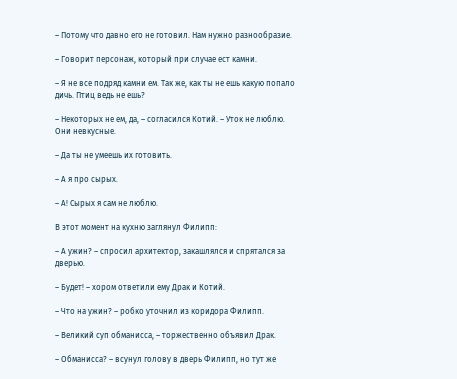– Потому что давно его не готовил. Нам нужно разнообразие.

– Говорит персонаж, который при случае ест камни.

– Я не все подряд камни ем. Так же, как ты не ешь какую попало дичь. Птиц ведь не ешь?

– Некоторых не ем, да, – согласился Котий. – Уток не люблю. Они невкусные.

– Да ты не умеешь их готовить.

– А я про сырых.

– А! Сырых я сам не люблю.

В этот момент на кухню заглянул Филипп:

– А ужин? – спросил архитектор, закашлялся и спрятался за дверью.

– Будет! – хором ответили ему Драк и Котий.

– Что на ужин? – робко уточнил из коридора Филипп.

– Великий суп обманисса, – торжественно объявил Драк.

– Обманисса? – всунул голову в дверь Филипп, но тут же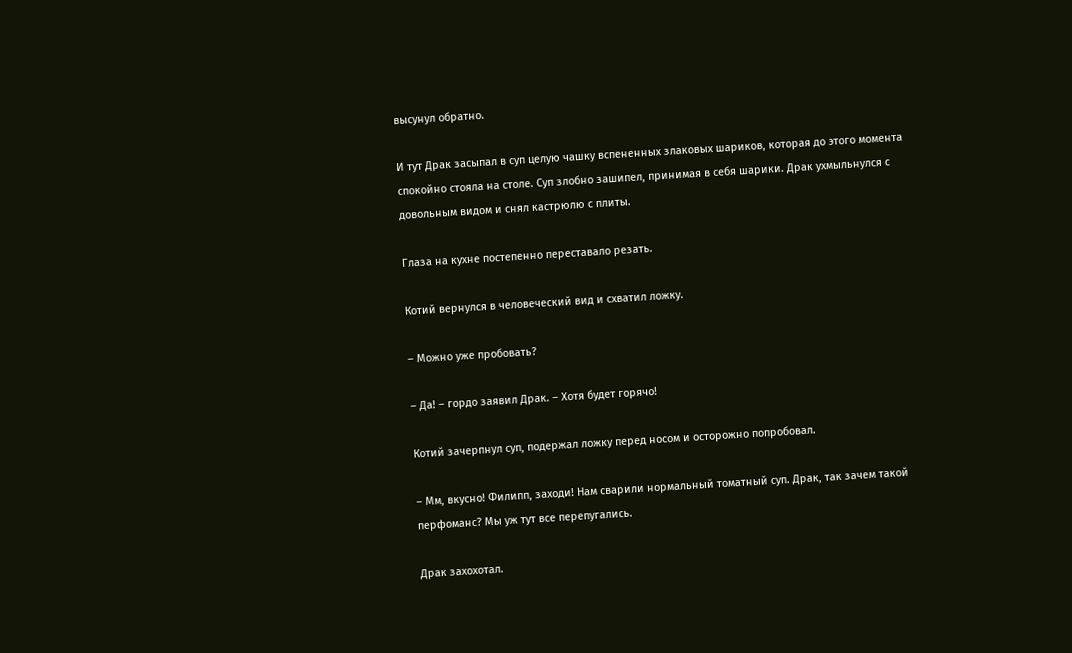высунул обратно.

И тут Драк засыпал в суп целую чашку вспененных злаковых шариков, которая до этого момента спокойно стояла на столе. Суп злобно зашипел, принимая в себя шарики. Драк ухмыльнулся с довольным видом и снял кастрюлю с плиты.

Глаза на кухне постепенно переставало резать.

Котий вернулся в человеческий вид и схватил ложку.

– Можно уже пробовать?

– Да! – гордо заявил Драк. – Хотя будет горячо!

Котий зачерпнул суп, подержал ложку перед носом и осторожно попробовал.

– Мм, вкусно! Филипп, заходи! Нам сварили нормальный томатный суп. Драк, так зачем такой перфоманс? Мы уж тут все перепугались.

Драк захохотал.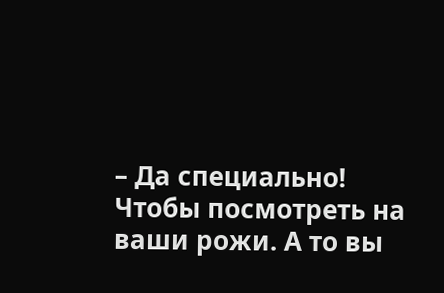– Да специально! Чтобы посмотреть на ваши рожи. А то вы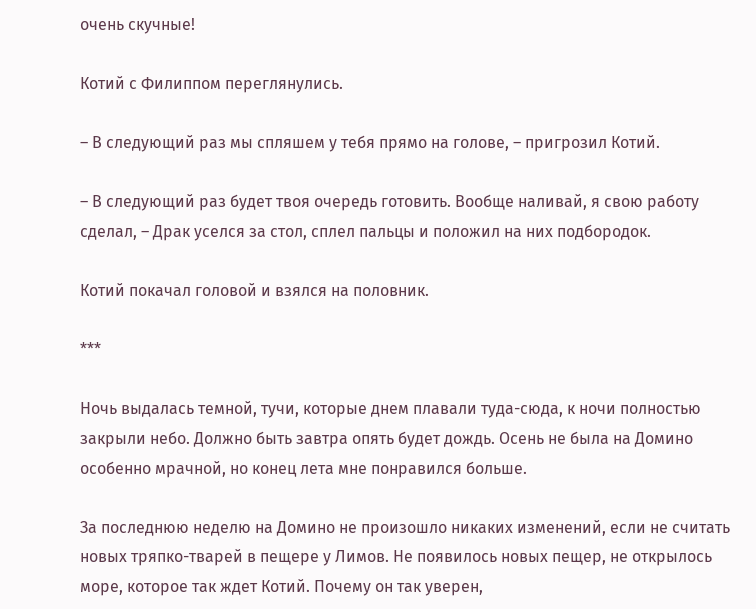очень скучные!

Котий с Филиппом переглянулись.

– В следующий раз мы спляшем у тебя прямо на голове, – пригрозил Котий.

– В следующий раз будет твоя очередь готовить. Вообще наливай, я свою работу сделал, – Драк уселся за стол, сплел пальцы и положил на них подбородок.

Котий покачал головой и взялся на половник.

***

Ночь выдалась темной, тучи, которые днем плавали туда-сюда, к ночи полностью закрыли небо. Должно быть завтра опять будет дождь. Осень не была на Домино особенно мрачной, но конец лета мне понравился больше.

За последнюю неделю на Домино не произошло никаких изменений, если не считать новых тряпко-тварей в пещере у Лимов. Не появилось новых пещер, не открылось море, которое так ждет Котий. Почему он так уверен,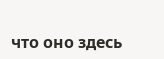что оно здесь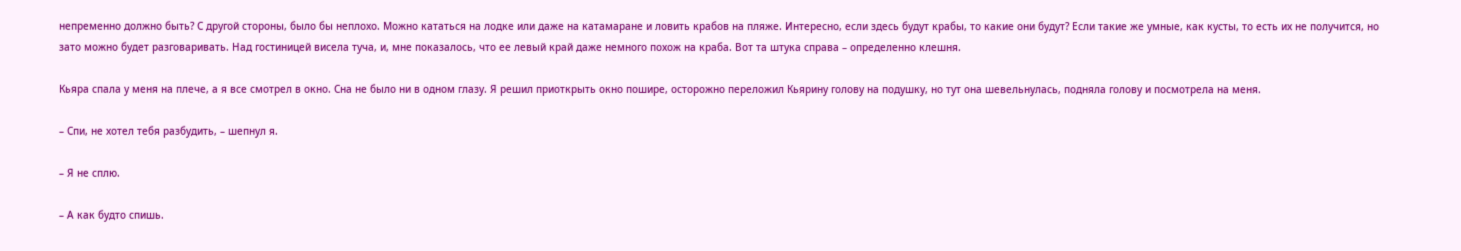непременно должно быть? С другой стороны, было бы неплохо. Можно кататься на лодке или даже на катамаране и ловить крабов на пляже. Интересно, если здесь будут крабы, то какие они будут? Если такие же умные, как кусты, то есть их не получится, но зато можно будет разговаривать. Над гостиницей висела туча, и, мне показалось, что ее левый край даже немного похож на краба. Вот та штука справа – определенно клешня.

Кьяра спала у меня на плече, а я все смотрел в окно. Сна не было ни в одном глазу. Я решил приоткрыть окно пошире, осторожно переложил Кьярину голову на подушку, но тут она шевельнулась, подняла голову и посмотрела на меня.

– Спи, не хотел тебя разбудить, – шепнул я.

– Я не сплю.

– А как будто спишь.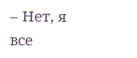– Нет, я все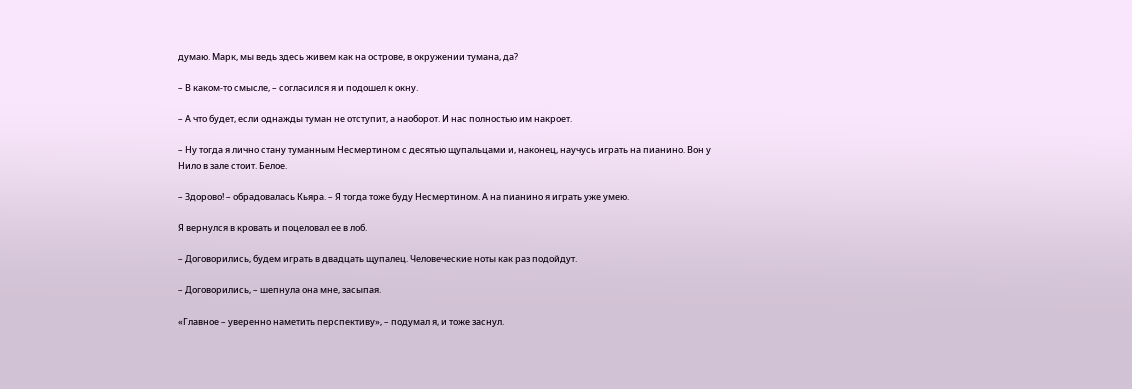думаю. Марк, мы ведь здесь живем как на острове, в окружении тумана, да?

– В каком-то смысле, – согласился я и подошел к окну.

– А что будет, если однажды туман не отступит, а наоборот. И нас полностью им накроет.

– Ну тогда я лично стану туманным Несмертином с десятью щупальцами и, наконец, научусь играть на пианино. Вон у Нило в зале стоит. Белое.

– Здорово! – обрадовалась Кьяра. – Я тогда тоже буду Несмертином. А на пианино я играть уже умею.

Я вернулся в кровать и поцеловал ее в лоб.

– Договорились, будем играть в двадцать щупалец. Человеческие ноты как раз подойдут.

– Договорились, – шепнула она мне, засыпая.

«Главное – уверенно наметить перспективу», – подумал я, и тоже заснул.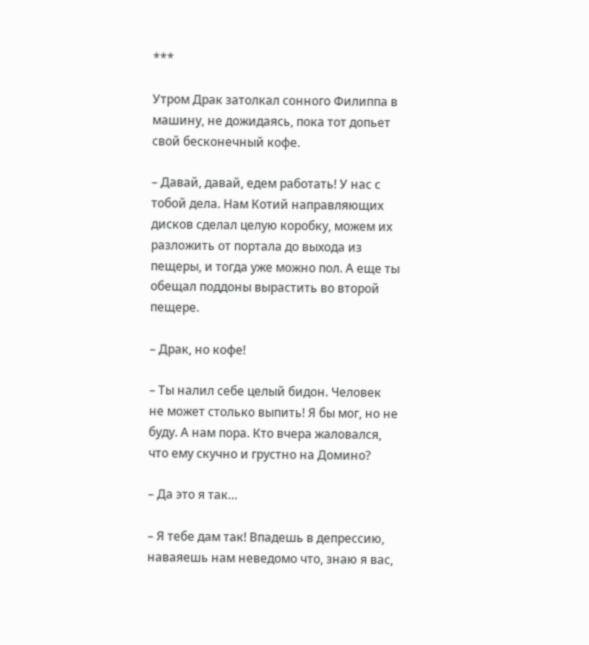***

Утром Драк затолкал сонного Филиппа в машину, не дожидаясь, пока тот допьет свой бесконечный кофе.

– Давай, давай, едем работать! У нас с тобой дела. Нам Котий направляющих дисков сделал целую коробку, можем их разложить от портала до выхода из пещеры, и тогда уже можно пол. А еще ты обещал поддоны вырастить во второй пещере.

– Драк, но кофе!

– Ты налил себе целый бидон. Человек не может столько выпить! Я бы мог, но не буду. А нам пора. Кто вчера жаловался, что ему скучно и грустно на Домино?

– Да это я так…

– Я тебе дам так! Впадешь в депрессию, наваяешь нам неведомо что, знаю я вас,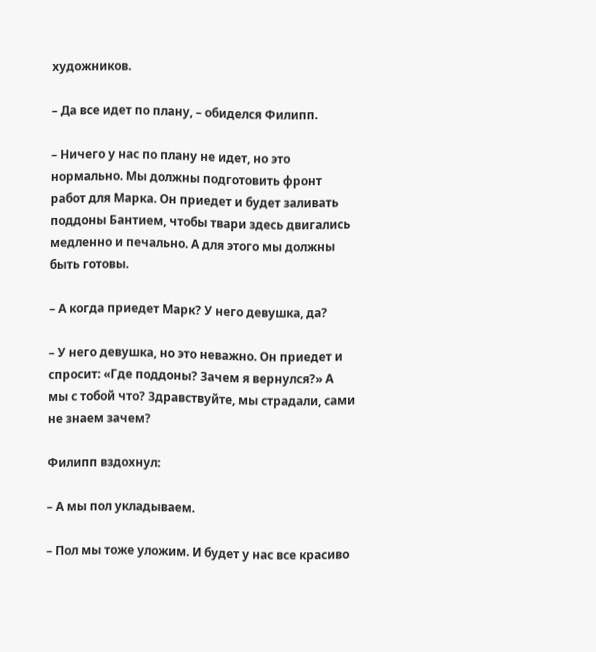художников.

– Да все идет по плану, – обиделся Филипп.

– Ничего у нас по плану не идет, но это нормально. Мы должны подготовить фронт работ для Марка. Он приедет и будет заливать поддоны Бантием, чтобы твари здесь двигались медленно и печально. А для этого мы должны быть готовы.

– А когда приедет Марк? У него девушка, да?

– У него девушка, но это неважно. Он приедет и спросит: «Где поддоны? Зачем я вернулся?» А мы с тобой что? Здравствуйте, мы страдали, сами не знаем зачем?

Филипп вздохнул:

– А мы пол укладываем.

– Пол мы тоже уложим. И будет у нас все красиво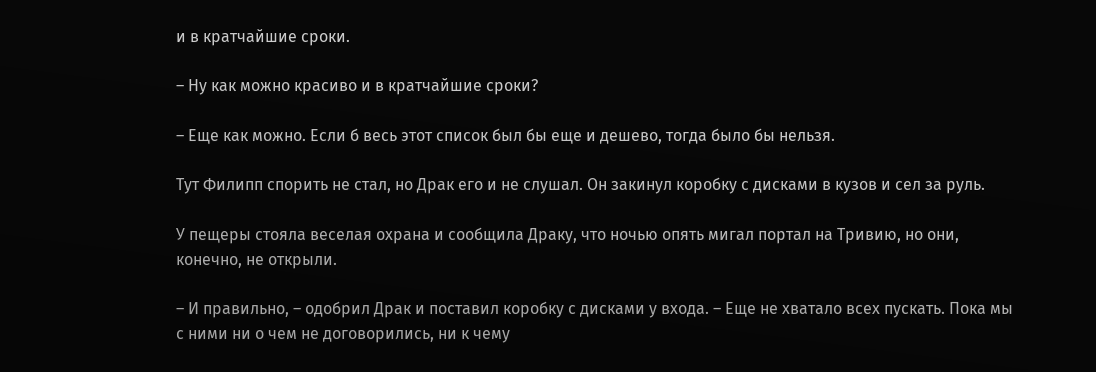и в кратчайшие сроки.

– Ну как можно красиво и в кратчайшие сроки?

– Еще как можно. Если б весь этот список был бы еще и дешево, тогда было бы нельзя.

Тут Филипп спорить не стал, но Драк его и не слушал. Он закинул коробку с дисками в кузов и сел за руль.

У пещеры стояла веселая охрана и сообщила Драку, что ночью опять мигал портал на Тривию, но они, конечно, не открыли.

– И правильно, – одобрил Драк и поставил коробку с дисками у входа. – Еще не хватало всех пускать. Пока мы с ними ни о чем не договорились, ни к чему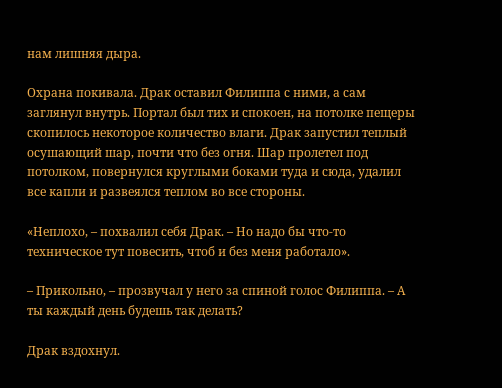нам лишняя дыра.

Охрана покивала. Драк оставил Филиппа с ними, а сам заглянул внутрь. Портал был тих и спокоен, на потолке пещеры скопилось некоторое количество влаги. Драк запустил теплый осушающий шар, почти что без огня. Шар пролетел под потолком, повернулся круглыми боками туда и сюда, удалил все капли и развеялся теплом во все стороны.

«Неплохо, – похвалил себя Драк. – Но надо бы что-то техническое тут повесить, чтоб и без меня работало».

– Прикольно, – прозвучал у него за спиной голос Филиппа. – А ты каждый день будешь так делать?

Драк вздохнул.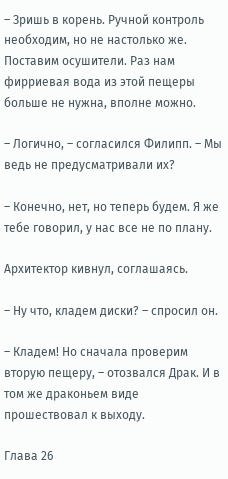– Зришь в корень. Ручной контроль необходим, но не настолько же. Поставим осушители. Раз нам фирриевая вода из этой пещеры больше не нужна, вполне можно.

– Логично, – согласился Филипп. – Мы ведь не предусматривали их?

– Конечно, нет, но теперь будем. Я же тебе говорил, у нас все не по плану.

Архитектор кивнул, соглашаясь.

– Ну что, кладем диски? – спросил он.

– Кладем! Но сначала проверим вторую пещеру, – отозвался Драк. И в том же драконьем виде прошествовал к выходу.

Глава 26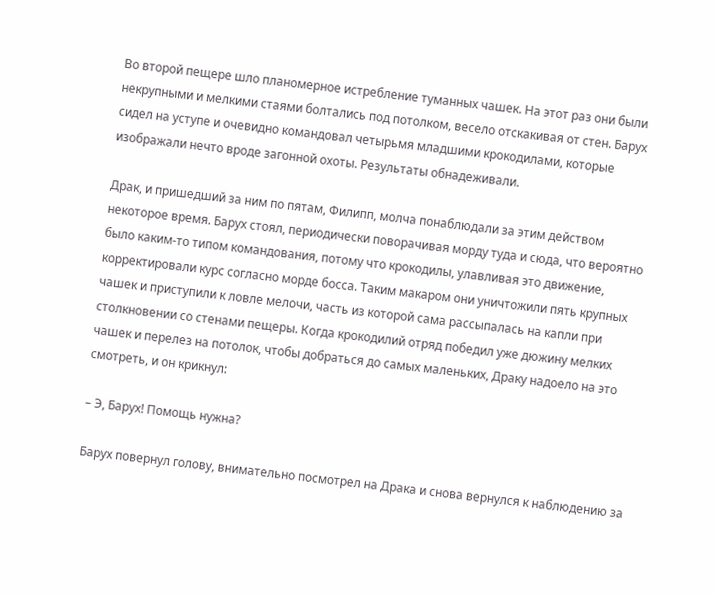Во второй пещере шло планомерное истребление туманных чашек. На этот раз они были некрупными и мелкими стаями болтались под потолком, весело отскакивая от стен. Барух сидел на уступе и очевидно командовал четырьмя младшими крокодилами, которые изображали нечто вроде загонной охоты. Результаты обнадеживали.

Драк, и пришедший за ним по пятам, Филипп, молча понаблюдали за этим действом некоторое время. Барух стоял, периодически поворачивая морду туда и сюда, что вероятно было каким-то типом командования, потому что крокодилы, улавливая это движение, корректировали курс согласно морде босса. Таким макаром они уничтожили пять крупных чашек и приступили к ловле мелочи, часть из которой сама рассыпалась на капли при столкновении со стенами пещеры. Когда крокодилий отряд победил уже дюжину мелких чашек и перелез на потолок, чтобы добраться до самых маленьких, Драку надоело на это смотреть, и он крикнул:

– Э, Барух! Помощь нужна?

Барух повернул голову, внимательно посмотрел на Драка и снова вернулся к наблюдению за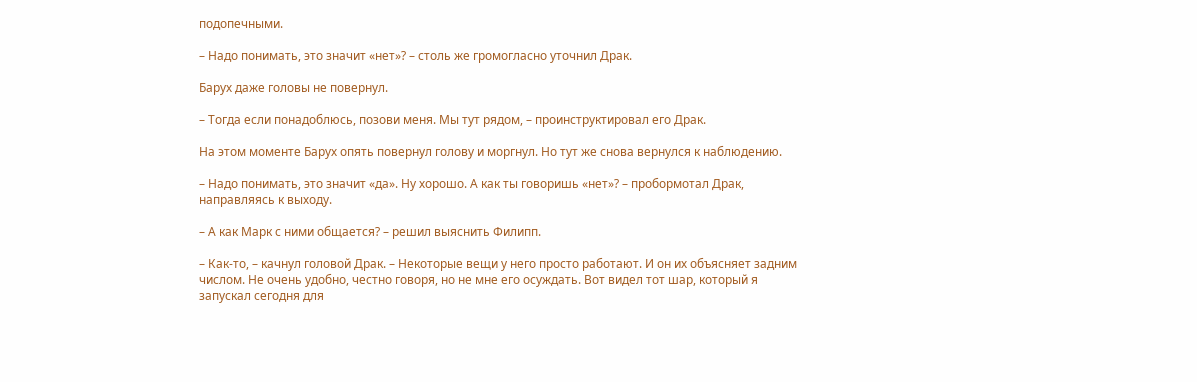подопечными.

– Надо понимать, это значит «нет»? – столь же громогласно уточнил Драк.

Барух даже головы не повернул.

– Тогда если понадоблюсь, позови меня. Мы тут рядом, – проинструктировал его Драк.

На этом моменте Барух опять повернул голову и моргнул. Но тут же снова вернулся к наблюдению.

– Надо понимать, это значит «да». Ну хорошо. А как ты говоришь «нет»? – пробормотал Драк, направляясь к выходу.

– А как Марк с ними общается? – решил выяснить Филипп.

– Как-то, – качнул головой Драк. – Некоторые вещи у него просто работают. И он их объясняет задним числом. Не очень удобно, честно говоря, но не мне его осуждать. Вот видел тот шар, который я запускал сегодня для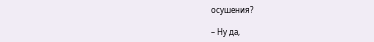осушения?

– Ну да,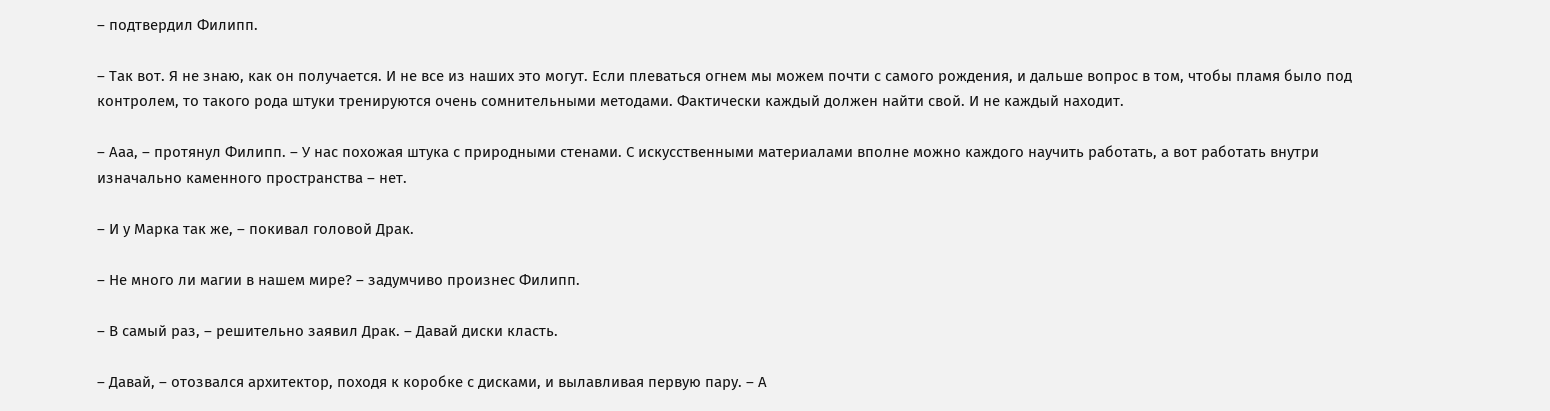– подтвердил Филипп.

– Так вот. Я не знаю, как он получается. И не все из наших это могут. Если плеваться огнем мы можем почти с самого рождения, и дальше вопрос в том, чтобы пламя было под контролем, то такого рода штуки тренируются очень сомнительными методами. Фактически каждый должен найти свой. И не каждый находит.

– Ааа, – протянул Филипп. – У нас похожая штука с природными стенами. С искусственными материалами вполне можно каждого научить работать, а вот работать внутри изначально каменного пространства – нет.

– И у Марка так же, – покивал головой Драк.

– Не много ли магии в нашем мире? – задумчиво произнес Филипп.

– В самый раз, – решительно заявил Драк. – Давай диски класть.

– Давай, – отозвался архитектор, походя к коробке с дисками, и вылавливая первую пару. – А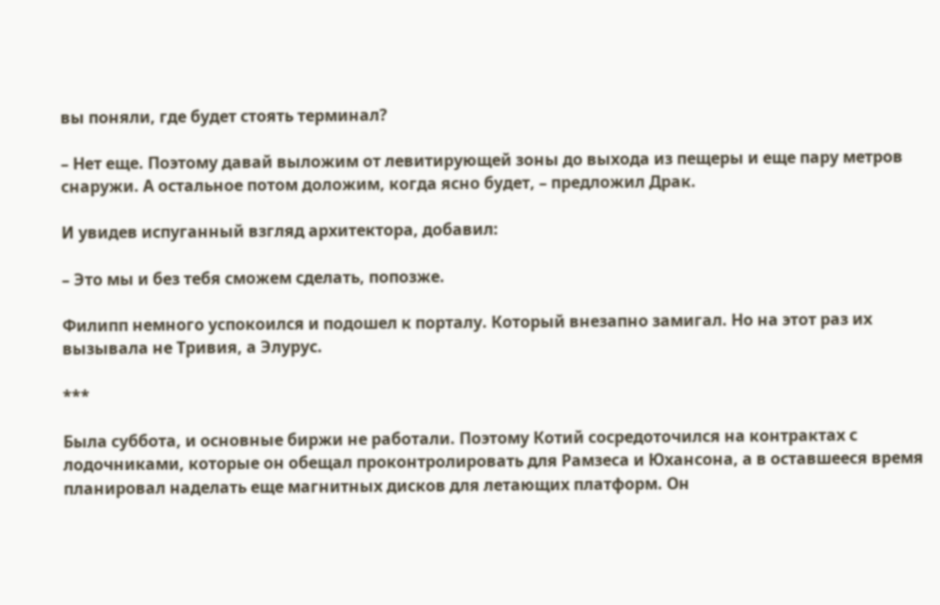вы поняли, где будет стоять терминал?

– Нет еще. Поэтому давай выложим от левитирующей зоны до выхода из пещеры и еще пару метров снаружи. А остальное потом доложим, когда ясно будет, – предложил Драк.

И увидев испуганный взгляд архитектора, добавил:

– Это мы и без тебя сможем сделать, попозже.

Филипп немного успокоился и подошел к порталу. Который внезапно замигал. Но на этот раз их вызывала не Тривия, а Элурус.

***

Была суббота, и основные биржи не работали. Поэтому Котий сосредоточился на контрактах с лодочниками, которые он обещал проконтролировать для Рамзеса и Юхансона, а в оставшееся время планировал наделать еще магнитных дисков для летающих платформ. Он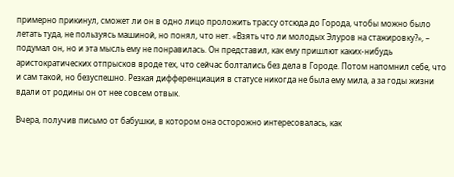примерно прикинул, сможет ли он в одно лицо проложить трассу отсюда до Города, чтобы можно было летать туда, не пользуясь машиной, но понял, что нет. «Взять что ли молодых Элуров на стажировку?», – подумал он, но и эта мысль ему не понравилась. Он представил, как ему пришлют каких-нибудь аристократических отпрысков вроде тех, что сейчас болтались без дела в Городе. Потом напомнил себе, что и сам такой, но безуспешно. Резкая дифференциация в статусе никогда не была ему мила, а за годы жизни вдали от родины он от нее совсем отвык.

Вчера, получив письмо от бабушки, в котором она осторожно интересовалась, как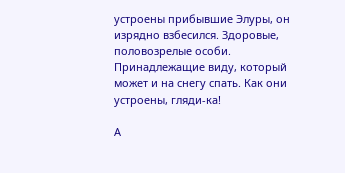устроены прибывшие Элуры, он изрядно взбесился. Здоровые, половозрелые особи. Принадлежащие виду, который может и на снегу спать. Как они устроены, гляди-ка!

А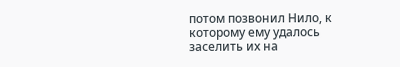потом позвонил Нило, к которому ему удалось заселить их на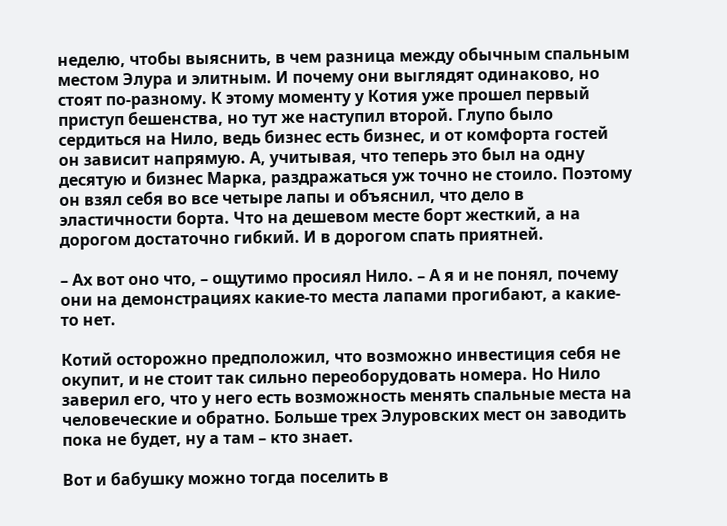неделю, чтобы выяснить, в чем разница между обычным спальным местом Элура и элитным. И почему они выглядят одинаково, но стоят по-разному. К этому моменту у Котия уже прошел первый приступ бешенства, но тут же наступил второй. Глупо было сердиться на Нило, ведь бизнес есть бизнес, и от комфорта гостей он зависит напрямую. А, учитывая, что теперь это был на одну десятую и бизнес Марка, раздражаться уж точно не стоило. Поэтому он взял себя во все четыре лапы и объяснил, что дело в эластичности борта. Что на дешевом месте борт жесткий, а на дорогом достаточно гибкий. И в дорогом спать приятней.

– Ах вот оно что, – ощутимо просиял Нило. – А я и не понял, почему они на демонстрациях какие-то места лапами прогибают, а какие-то нет.

Котий осторожно предположил, что возможно инвестиция себя не окупит, и не стоит так сильно переоборудовать номера. Но Нило заверил его, что у него есть возможность менять спальные места на человеческие и обратно. Больше трех Элуровских мест он заводить пока не будет, ну а там – кто знает.

Вот и бабушку можно тогда поселить в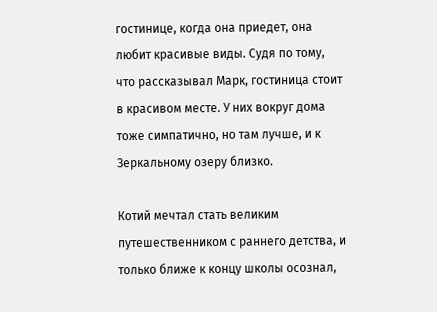гостинице, когда она приедет, она любит красивые виды. Судя по тому, что рассказывал Марк, гостиница стоит в красивом месте. У них вокруг дома тоже симпатично, но там лучше, и к Зеркальному озеру близко.

Котий мечтал стать великим путешественником с раннего детства, и только ближе к концу школы осознал,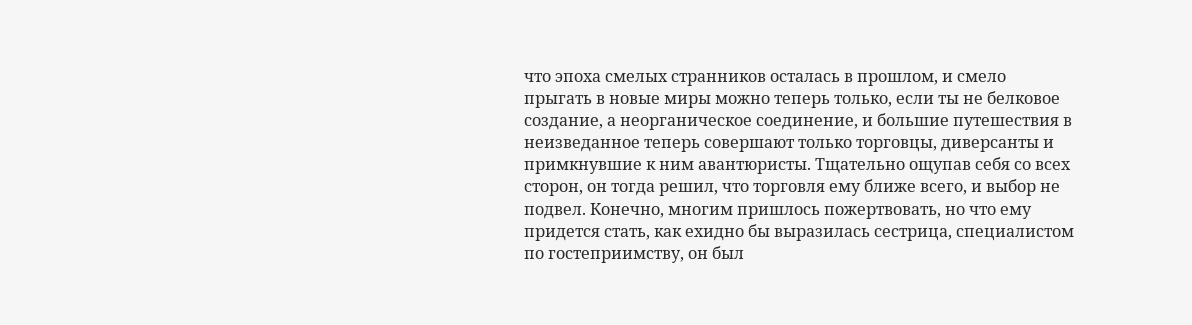что эпоха смелых странников осталась в прошлом, и смело прыгать в новые миры можно теперь только, если ты не белковое создание, а неорганическое соединение, и большие путешествия в неизведанное теперь совершают только торговцы, диверсанты и примкнувшие к ним авантюристы. Тщательно ощупав себя со всех сторон, он тогда решил, что торговля ему ближе всего, и выбор не подвел. Конечно, многим пришлось пожертвовать, но что ему придется стать, как ехидно бы выразилась сестрица, специалистом по гостеприимству, он был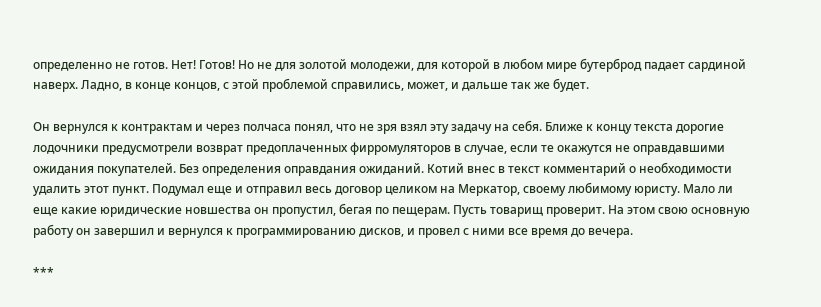определенно не готов. Нет! Готов! Но не для золотой молодежи, для которой в любом мире бутерброд падает сардиной наверх. Ладно, в конце концов, с этой проблемой справились, может, и дальше так же будет.

Он вернулся к контрактам и через полчаса понял, что не зря взял эту задачу на себя. Ближе к концу текста дорогие лодочники предусмотрели возврат предоплаченных фирромуляторов в случае, если те окажутся не оправдавшими ожидания покупателей. Без определения оправдания ожиданий. Котий внес в текст комментарий о необходимости удалить этот пункт. Подумал еще и отправил весь договор целиком на Меркатор, своему любимому юристу. Мало ли еще какие юридические новшества он пропустил, бегая по пещерам. Пусть товарищ проверит. На этом свою основную работу он завершил и вернулся к программированию дисков, и провел с ними все время до вечера.

***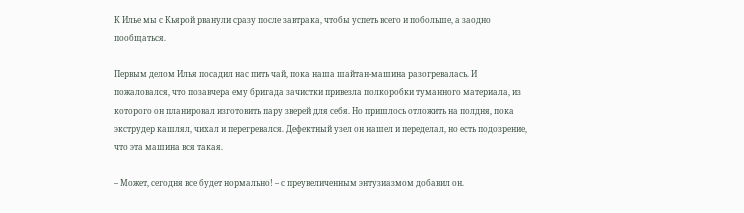К Илье мы с Кьярой рванули сразу после завтрака, чтобы успеть всего и побольше, а заодно пообщаться.

Первым делом Илья посадил нас пить чай, пока наша шайтан-машина разогревалась. И пожаловался, что позавчера ему бригада зачистки привезла полкоробки туманного материала, из которого он планировал изготовить пару зверей для себя. Но пришлось отложить на полдня, пока экструдер кашлял, чихал и перегревался. Дефектный узел он нашел и переделал, но есть подозрение, что эта машина вся такая.

– Может, сегодня все будет нормально! – с преувеличенным энтузиазмом добавил он.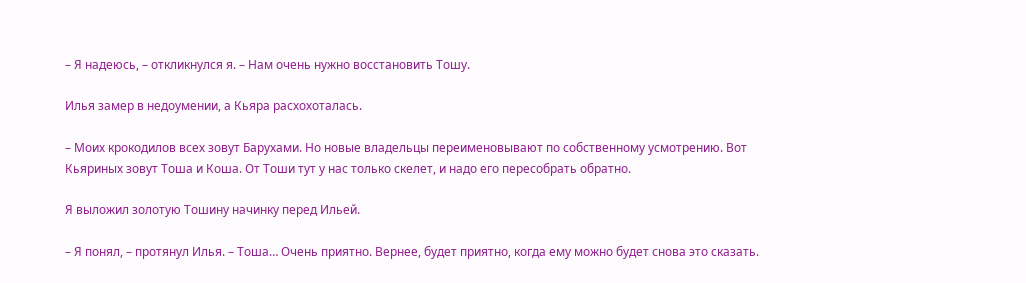– Я надеюсь, – откликнулся я. – Нам очень нужно восстановить Тошу.

Илья замер в недоумении, а Кьяра расхохоталась.

– Моих крокодилов всех зовут Барухами. Но новые владельцы переименовывают по собственному усмотрению. Вот Кьяриных зовут Тоша и Коша. От Тоши тут у нас только скелет, и надо его пересобрать обратно.

Я выложил золотую Тошину начинку перед Ильей.

– Я понял, – протянул Илья. – Тоша… Очень приятно. Вернее, будет приятно, когда ему можно будет снова это сказать.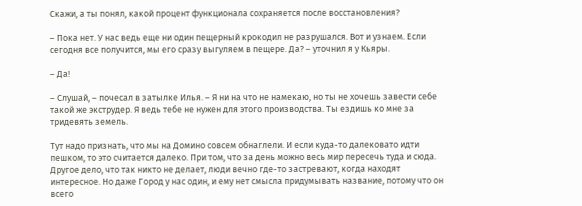Скажи, а ты понял, какой процент функционала сохраняется после восстановления?

– Пока нет. У нас ведь еще ни один пещерный крокодил не разрушался. Вот и узнаем. Если сегодня все получится, мы его сразу выгуляем в пещере. Да? – уточнил я у Кьяры.

– Да!

– Слушай, – почесал в затылке Илья. – Я ни на что не намекаю, но ты не хочешь завести себе такой же экструдер. Я ведь тебе не нужен для этого производства. Ты ездишь ко мне за тридевять земель.

Тут надо признать, что мы на Домино совсем обнаглели. И если куда-то далековато идти пешком, то это считается далеко. При том, что за день можно весь мир пересечь туда и сюда. Другое дело, что так никто не делает, люди вечно где-то застревают, когда находят интересное. Но даже Город у нас один, и ему нет смысла придумывать название, потому что он всего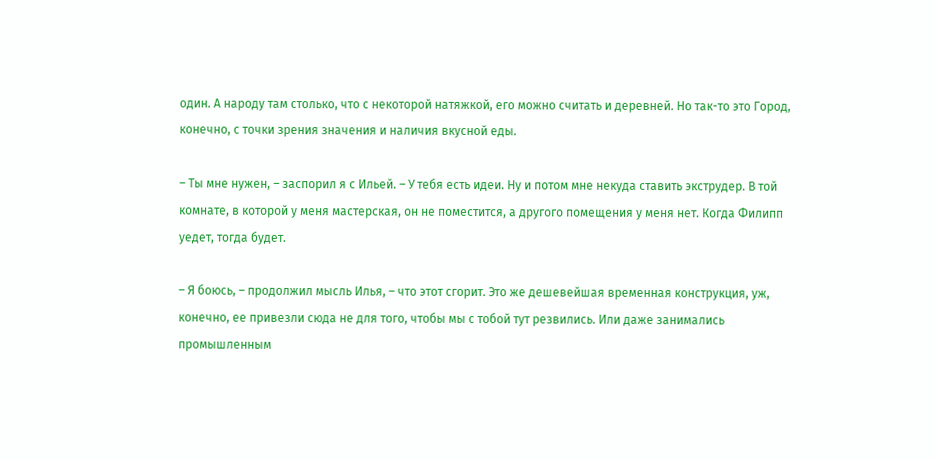один. А народу там столько, что с некоторой натяжкой, его можно считать и деревней. Но так-то это Город, конечно, с точки зрения значения и наличия вкусной еды.

– Ты мне нужен, – заспорил я с Ильей. – У тебя есть идеи. Ну и потом мне некуда ставить экструдер. В той комнате, в которой у меня мастерская, он не поместится, а другого помещения у меня нет. Когда Филипп уедет, тогда будет.

– Я боюсь, – продолжил мысль Илья, – что этот сгорит. Это же дешевейшая временная конструкция, уж, конечно, ее привезли сюда не для того, чтобы мы с тобой тут резвились. Или даже занимались промышленным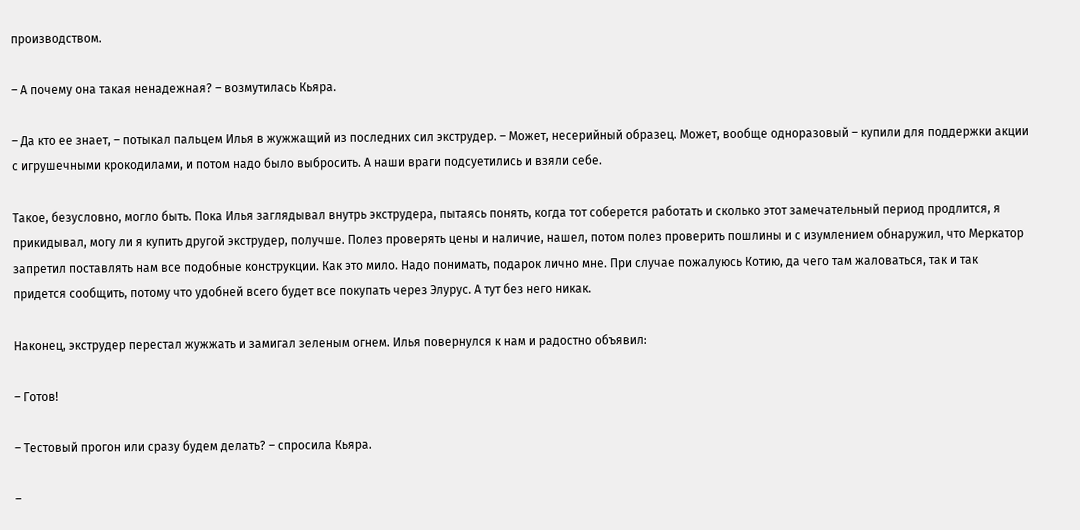производством.

– А почему она такая ненадежная? – возмутилась Кьяра.

– Да кто ее знает, – потыкал пальцем Илья в жужжащий из последних сил экструдер. – Может, несерийный образец. Может, вообще одноразовый – купили для поддержки акции с игрушечными крокодилами, и потом надо было выбросить. А наши враги подсуетились и взяли себе.

Такое, безусловно, могло быть. Пока Илья заглядывал внутрь экструдера, пытаясь понять, когда тот соберется работать и сколько этот замечательный период продлится, я прикидывал, могу ли я купить другой экструдер, получше. Полез проверять цены и наличие, нашел, потом полез проверить пошлины и с изумлением обнаружил, что Меркатор запретил поставлять нам все подобные конструкции. Как это мило. Надо понимать, подарок лично мне. При случае пожалуюсь Котию, да чего там жаловаться, так и так придется сообщить, потому что удобней всего будет все покупать через Элурус. А тут без него никак.

Наконец, экструдер перестал жужжать и замигал зеленым огнем. Илья повернулся к нам и радостно объявил:

– Готов!

– Тестовый прогон или сразу будем делать? – спросила Кьяра.

–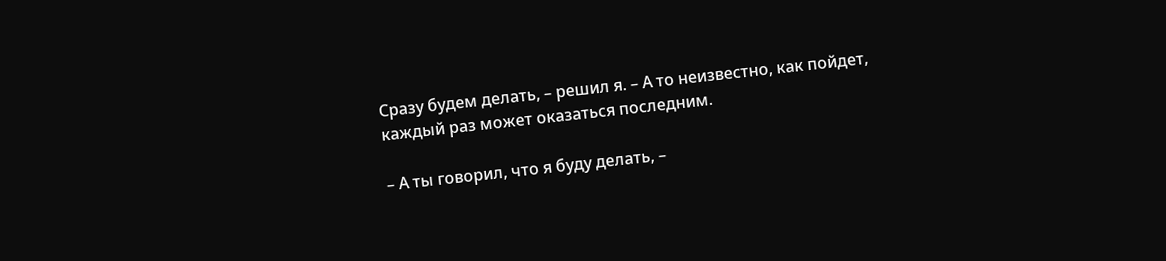Сразу будем делать, – решил я. – А то неизвестно, как пойдет, каждый раз может оказаться последним.

– А ты говорил, что я буду делать, –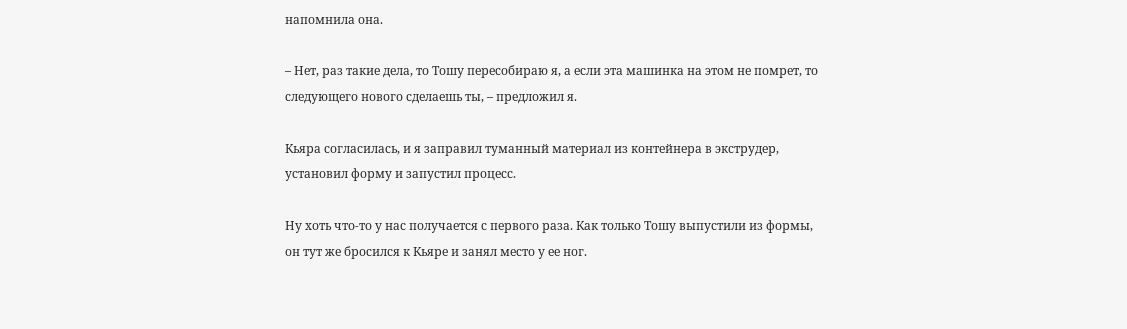напомнила она.

– Нет, раз такие дела, то Тошу пересобираю я, а если эта машинка на этом не помрет, то следующего нового сделаешь ты, – предложил я.

Кьяра согласилась, и я заправил туманный материал из контейнера в экструдер, установил форму и запустил процесс.

Ну хоть что-то у нас получается с первого раза. Как только Тошу выпустили из формы, он тут же бросился к Кьяре и занял место у ее ног.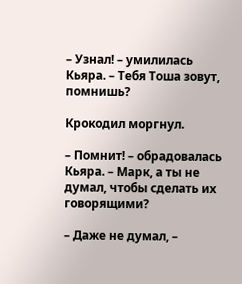– Узнал! – умилилась Кьяра. – Тебя Тоша зовут, помнишь?

Крокодил моргнул.

– Помнит! – обрадовалась Кьяра. – Марк, а ты не думал, чтобы сделать их говорящими?

– Даже не думал, –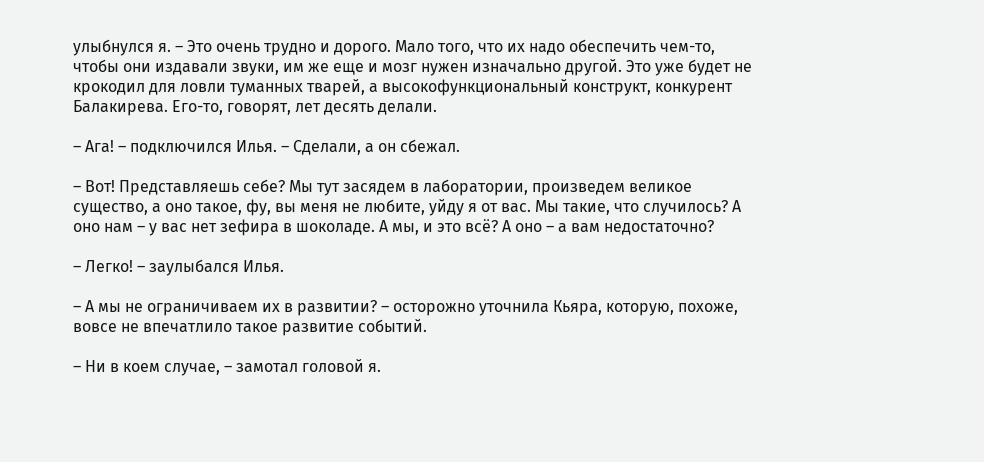улыбнулся я. – Это очень трудно и дорого. Мало того, что их надо обеспечить чем-то, чтобы они издавали звуки, им же еще и мозг нужен изначально другой. Это уже будет не крокодил для ловли туманных тварей, а высокофункциональный конструкт, конкурент Балакирева. Его-то, говорят, лет десять делали.

– Ага! – подключился Илья. – Сделали, а он сбежал.

– Вот! Представляешь себе? Мы тут засядем в лаборатории, произведем великое существо, а оно такое, фу, вы меня не любите, уйду я от вас. Мы такие, что случилось? А оно нам – у вас нет зефира в шоколаде. А мы, и это всё? А оно – а вам недостаточно?

– Легко! – заулыбался Илья.

– А мы не ограничиваем их в развитии? – осторожно уточнила Кьяра, которую, похоже, вовсе не впечатлило такое развитие событий.

– Ни в коем случае, – замотал головой я.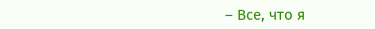– Все, что я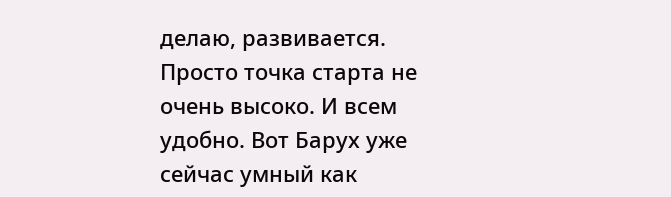делаю, развивается. Просто точка старта не очень высоко. И всем удобно. Вот Барух уже сейчас умный как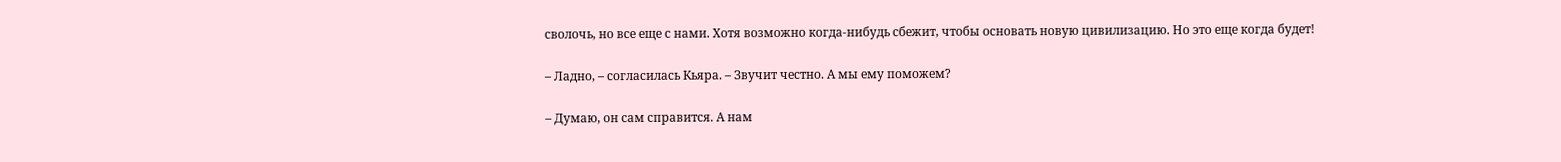сволочь, но все еще с нами. Хотя возможно когда-нибудь сбежит, чтобы основать новую цивилизацию. Но это еще когда будет!

– Ладно, – согласилась Кьяра. – Звучит честно. А мы ему поможем?

– Думаю, он сам справится. А нам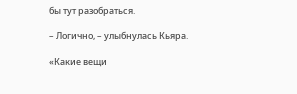бы тут разобраться.

– Логично, – улыбнулась Кьяра.

«Какие вещи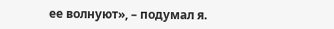ее волнуют», – подумал я.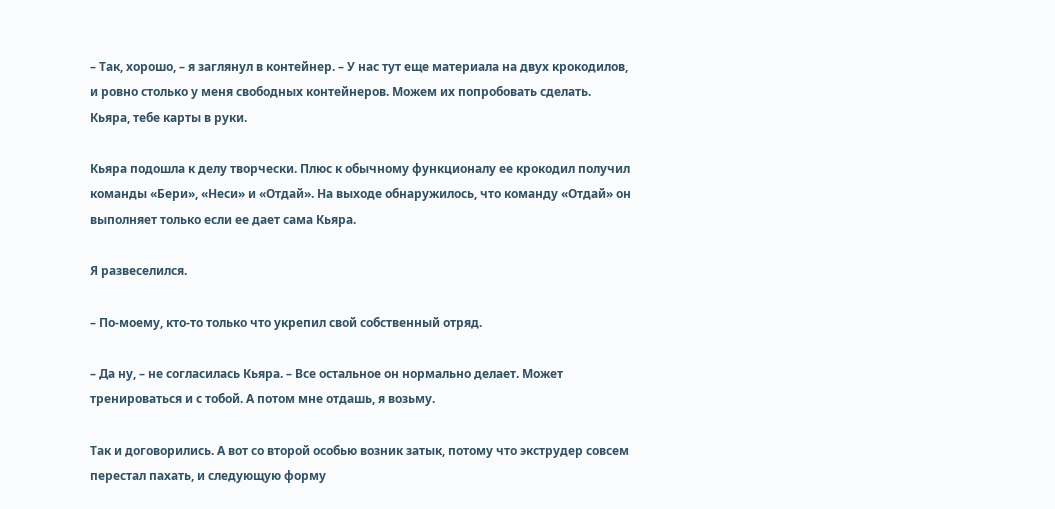– Так, хорошо, – я заглянул в контейнер. – У нас тут еще материала на двух крокодилов, и ровно столько у меня свободных контейнеров. Можем их попробовать сделать. Кьяра, тебе карты в руки.

Кьяра подошла к делу творчески. Плюс к обычному функционалу ее крокодил получил команды «Бери», «Неси» и «Отдай». На выходе обнаружилось, что команду «Отдай» он выполняет только если ее дает сама Кьяра.

Я развеселился.

– По-моему, кто-то только что укрепил свой собственный отряд.

– Да ну, – не согласилась Кьяра. – Все остальное он нормально делает. Может тренироваться и с тобой. А потом мне отдашь, я возьму.

Так и договорились. А вот со второй особью возник затык, потому что экструдер совсем перестал пахать, и следующую форму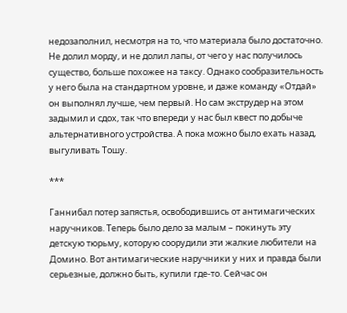недозаполнил, несмотря на то, что материала было достаточно. Не долил морду, и не долил лапы, от чего у нас получилось существо, больше похожее на таксу. Однако сообразительность у него была на стандартном уровне, и даже команду «Отдай» он выполнял лучше, чем первый. Но сам экструдер на этом задымил и сдох, так что впереди у нас был квест по добыче альтернативного устройства. А пока можно было ехать назад, выгуливать Тошу.

***

Ганнибал потер запястья, освободившись от антимагических наручников. Теперь было дело за малым – покинуть эту детскую тюрьму, которую соорудили эти жалкие любители на Домино. Вот антимагические наручники у них и правда были серьезные, должно быть, купили где-то. Сейчас он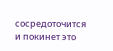сосредоточится и покинет это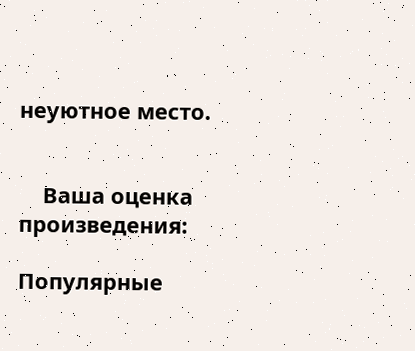неуютное место.


    Ваша оценка произведения:

Популярные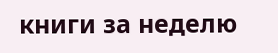книги за неделю